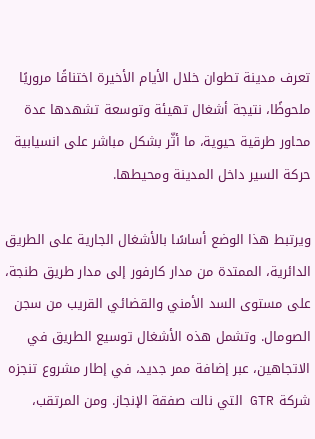تعرف مدينة تطوان خلال الأيام الأخيرة اختناقًا مروريًا ملحوظًا، نتيجة أشغال تهيئة وتوسعة تشهدها عدة محاور طرقية حيوية، ما أثّر بشكل مباشر على انسيابية حركة السير داخل المدينة ومحيطها.

ويرتبط هذا الوضع أساسًا بالأشغال الجارية على الطريق الدائرية، الممتدة من مدار كارفور إلى مدار طريق طنجة، على مستوى السد الأمني والقضائي القريب من سجن الصومال. وتشمل هذه الأشغال توسيع الطريق في الاتجاهين، عبر إضافة ممر جديد، في إطار مشروع تنجزه شركة GTR التي نالت صفقة الإنجاز. ومن المرتقب،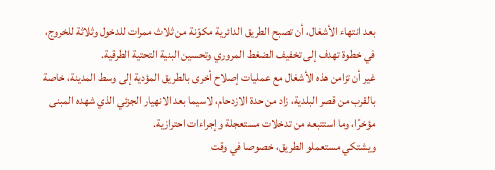بعد انتهاء الأشغال، أن تصبح الطريق الدائرية مكوّنة من ثلاث ممرات للدخول وثلاثة للخروج، في خطوة تهدف إلى تخفيف الضغط المروري وتحسين البنية التحتية الطرقية.
غير أن تزامن هذه الأشغال مع عمليات إصلاح أخرى بالطريق المؤدية إلى وسط المدينة، خاصة بالقرب من قصر البلدية، زاد من حدة الازدحام، لاسيما بعد الانهيار الجزئي الذي شهده المبنى مؤخرًا، وما استتبعه من تدخلات مستعجلة وإجراءات احترازية.
ويشتكي مستعملو الطريق، خصوصا في وقت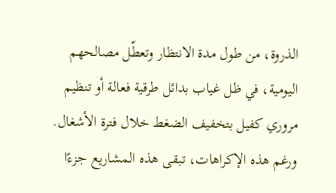الذروة، من طول مدة الانتظار وتعطّل مصالحهم اليومية، في ظل غياب بدائل طرقية فعالة أو تنظيم مروري كفيل بتخفيف الضغط خلال فترة الأشغال.
ورغم هذه الإكراهات، تبقى هذه المشاريع جزءًا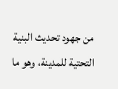من جهود تحديث البنية التحتية للمدينة، وهو ما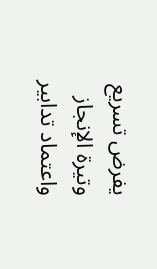يفرض تسريع وتيرة الإنجاز واعتماد تدابير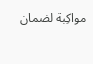مواكِبة لضمان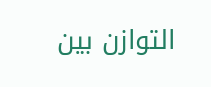التوازن بين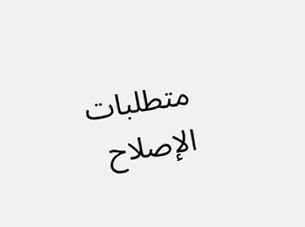متطلبات الإصلاح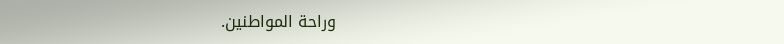وراحة المواطنين.